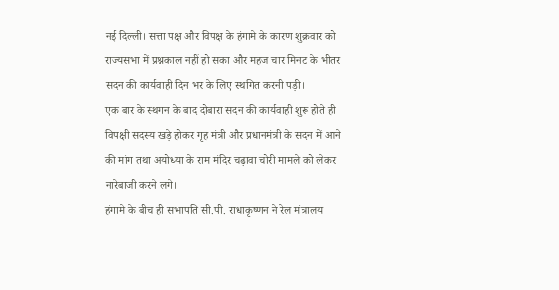नई दिल्ली। सत्ता पक्ष और विपक्ष के हंगामे के कारण शुक्रवार को राज्यसभा में प्रश्नकाल नहीं हो सका और महज चार मिनट के भीतर सदन की कार्यवाही दिन भर के लिए स्थगित करनी पड़ी।
एक बार के स्थगन के बाद दोबारा सदन की कार्यवाही शुरू होते ही विपक्षी सदस्य खड़े होकर गृह मंत्री और प्रधानमंत्री के सदन में आने की मांग तथा अयोध्या के राम मंदिर चढ़ावा चोरी मामले को लेकर नारेबाजी करने लगे।
हंगामे के बीच ही सभापति सी.पी. राधाकृष्णन ने रेल मंत्रालय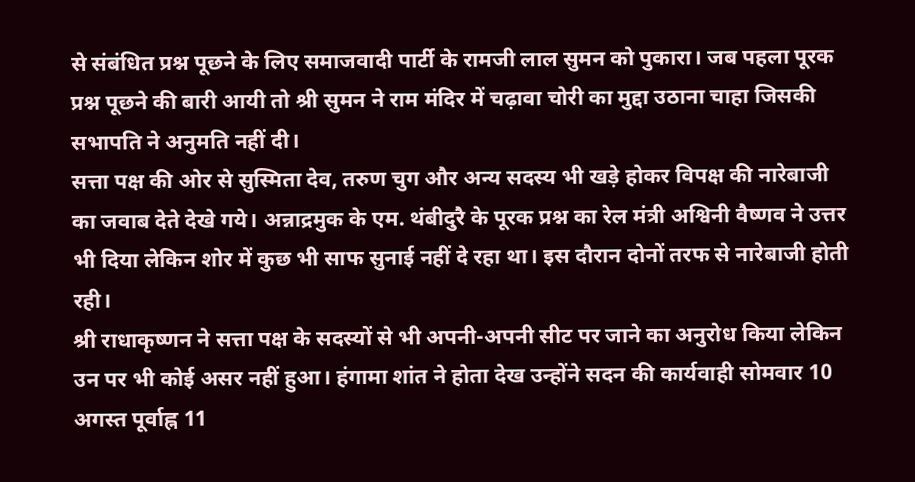से संबंधित प्रश्न पूछने के लिए समाजवादी पार्टी के रामजी लाल सुमन को पुकारा। जब पहला पूरक प्रश्न पूछने की बारी आयी तो श्री सुमन ने राम मंदिर में चढ़ावा चोरी का मुद्दा उठाना चाहा जिसकी सभापति ने अनुमति नहीं दी।
सत्ता पक्ष की ओर से सुस्मिता देव, तरुण चुग और अन्य सदस्य भी खड़े होकर विपक्ष की नारेबाजी का जवाब देते देखे गये। अन्नाद्रमुक के एम. थंबीदुरै के पूरक प्रश्न का रेल मंत्री अश्विनी वैष्णव ने उत्तर भी दिया लेकिन शोर में कुछ भी साफ सुनाई नहीं दे रहा था। इस दौरान दोनों तरफ से नारेबाजी होती रही।
श्री राधाकृष्णन ने सत्ता पक्ष के सदस्यों से भी अपनी-अपनी सीट पर जाने का अनुरोध किया लेकिन उन पर भी कोई असर नहीं हुआ। हंगामा शांत ने होता देख उन्होंने सदन की कार्यवाही सोमवार 10 अगस्त पूर्वाह्न 11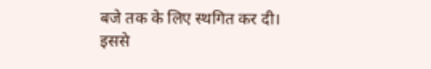बजे तक के लिए स्थगित कर दी।
इससे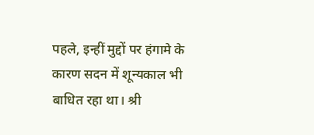पहले, इन्हीं मुद्दों पर हंगामे के कारण सदन में शून्यकाल भी बाधित रहा था। श्री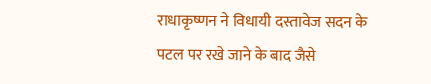राधाकृष्णन ने विधायी दस्तावेज सदन के पटल पर रखे जाने के बाद जैसे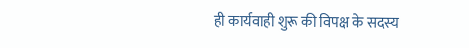ही कार्यवाही शुरू की विपक्ष के सदस्य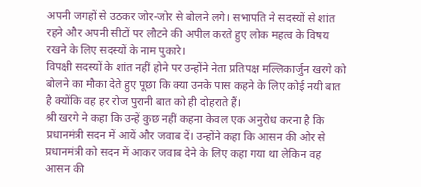अपनी जगहों से उठकर जोर-जोर से बोलने लगे। सभापति ने सदस्यों से शांत रहने और अपनी सीटों पर लौटने की अपील करते हुए लोक महत्व के विषय रखने के लिए सदस्यों के नाम पुकारे।
विपक्षी सदस्यों के शांत नहीं होने पर उन्होंने नेता प्रतिपक्ष मल्लिकार्जुन खरगे को बोलने का मौका देते हुए पूछा कि क्या उनके पास कहने के लिए कोई नयी बात है क्योंकि वह हर रोज पुरानी बात को ही दोहराते हैं।
श्री खरगे ने कहा कि उन्हें कुछ नहीं कहना केवल एक अनुरोध करना है कि प्रधानमंत्री सदन में आयें और जवाब दें। उन्होंने कहा कि आसन की ओर से प्रधानमंत्री को सदन में आकर जवाब देने के लिए कहा गया था लेकिन वह आसन की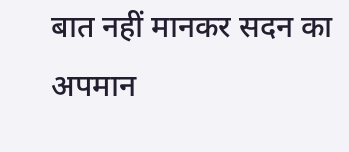बात नहीं मानकर सदन का अपमान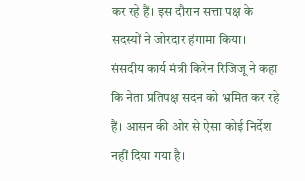कर रहे हैं। इस दौरान सत्ता पक्ष के सदस्यों ने जोरदार हंगामा किया।
संसदीय कार्य मंत्री किरेन रिजिजू ने कहा कि नेता प्रतिपक्ष सदन को भ्रमित कर रहे हैं। आसन की ओर से ऐसा कोई निर्देश नहीं दिया गया है।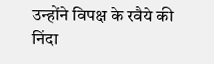उन्होंने विपक्ष के रवैये की निंदा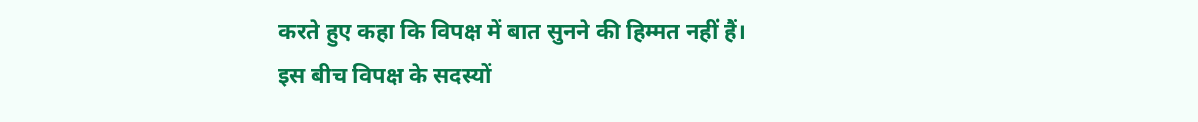करते हुए कहा कि विपक्ष में बात सुनने की हिम्मत नहीं हैं।
इस बीच विपक्ष के सदस्यों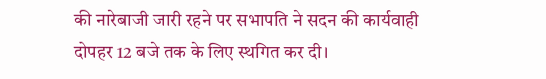की नारेबाजी जारी रहने पर सभापति ने सदन की कार्यवाही दोपहर 12 बजे तक के लिए स्थगित कर दी।